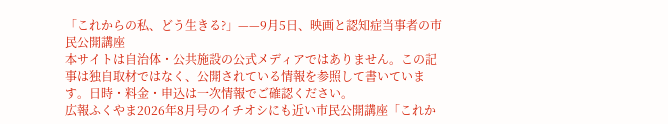「これからの私、どう生きる?」——9月5日、映画と認知症当事者の市民公開講座
本サイトは自治体・公共施設の公式メディアではありません。この記事は独自取材ではなく、公開されている情報を参照して書いています。日時・料金・申込は一次情報でご確認ください。
広報ふくやま2026年8月号のイチオシにも近い市民公開講座「これか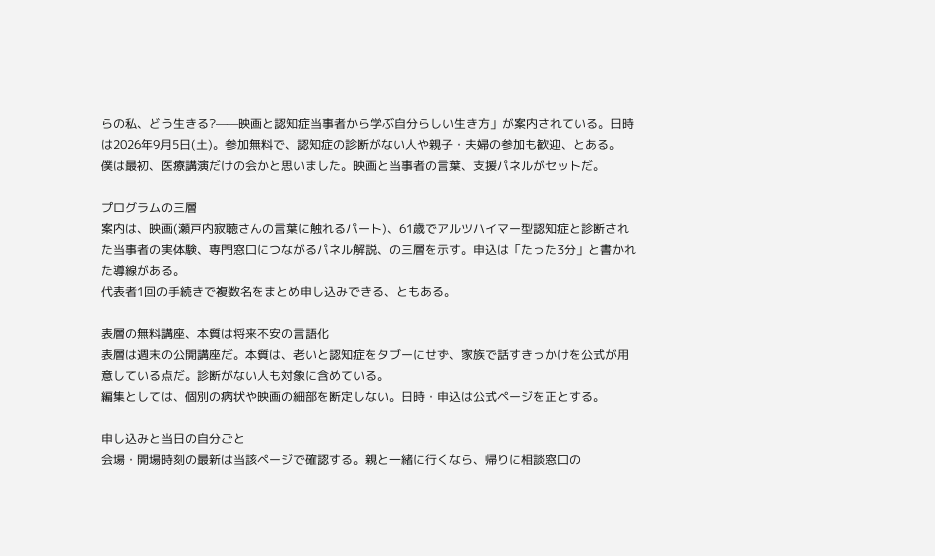らの私、どう生きる?——映画と認知症当事者から学ぶ自分らしい生き方」が案内されている。日時は2026年9月5日(土)。参加無料で、認知症の診断がない人や親子・夫婦の参加も歓迎、とある。
僕は最初、医療講演だけの会かと思いました。映画と当事者の言葉、支援パネルがセットだ。

プログラムの三層
案内は、映画(瀬戸内寂聴さんの言葉に触れるパート)、61歳でアルツハイマー型認知症と診断された当事者の実体験、専門窓口につながるパネル解説、の三層を示す。申込は「たった3分」と書かれた導線がある。
代表者1回の手続きで複数名をまとめ申し込みできる、ともある。

表層の無料講座、本質は将来不安の言語化
表層は週末の公開講座だ。本質は、老いと認知症をタブーにせず、家族で話すきっかけを公式が用意している点だ。診断がない人も対象に含めている。
編集としては、個別の病状や映画の細部を断定しない。日時・申込は公式ページを正とする。

申し込みと当日の自分ごと
会場・開場時刻の最新は当該ページで確認する。親と一緒に行くなら、帰りに相談窓口の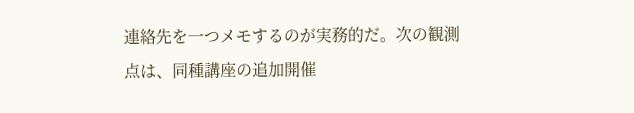連絡先を一つメモするのが実務的だ。次の観測点は、同種講座の追加開催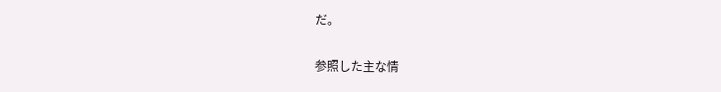だ。

参照した主な情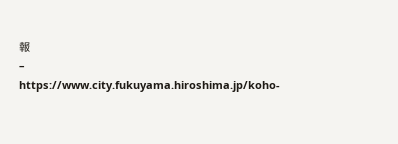報
– https://www.city.fukuyama.hiroshima.jp/koho-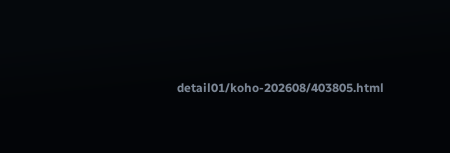detail01/koho-202608/403805.html